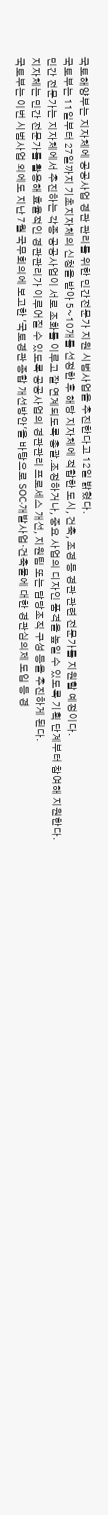국토해양부는 지자체에 공공사업 경관 관리를 위한 민간전문가 지원 시범사업을 추진한다고 12일 밝혔다.
국토부는 11일부터 27일까지 기초지자체의 신청을 받아 5~10개를 선정한 후 해당 지자체에 적합한 도시, 건축, 조경 등 경관 관련 전문가를 지원할 예정이다.
민간 전문가는 지자체에서 추진하는 각종 공공사업이 서로 조화를 이루고 잘 연계되도록 총괄․조정하거나, 중요 사업의 디자인 품격을 높일 수 있도록 기획 단계부터 참여해 지원한다.
지자체는 민간 전문가를 활용해 효율적인 경관관리가 이루어질 수 있도록 공공사업의 경관관리 프로세스 개선, 지원팀 또는 담당조직 구성 등을 추진하게 된다.
국토부는 이번 시범사업 외에도 지난 7월 국무회의에 보고한 '국토경관 종합 개선방안'을 바탕으로 SOC·개발사업·건축물에 대한 경관심의제 도입 등 경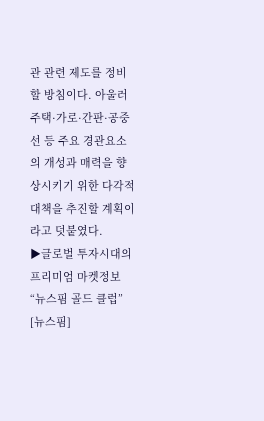관 관련 제도를 정비할 방침이다. 아울러 주택·가로·간판·공중선 등 주요 경관요소의 개성과 매력을 향상시키기 위한 다각적 대책을 추진할 계획이라고 덧붙였다.
▶글로벌 투자시대의 프리미엄 마켓정보 “뉴스핌 골드 클럽”
[뉴스핌]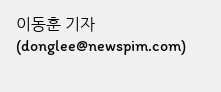이동훈 기자 (donglee@newspim.com)